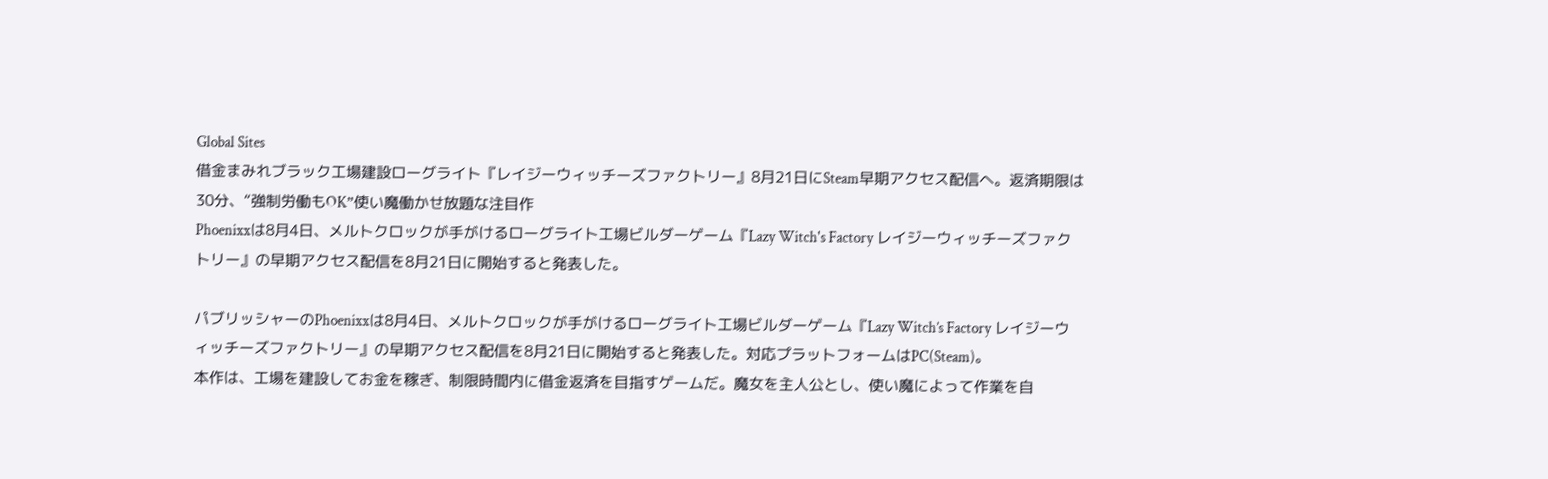Global Sites
借金まみれブラック工場建設ローグライト『レイジーウィッチーズファクトリー』8月21日にSteam早期アクセス配信へ。返済期限は30分、“強制労働もOK”使い魔働かせ放題な注目作
Phoenixxは8月4日、メルトクロックが手がけるローグライト工場ビルダーゲーム『Lazy Witch's Factory レイジーウィッチーズファクトリー』の早期アクセス配信を8月21日に開始すると発表した。

パブリッシャーのPhoenixxは8月4日、メルトクロックが手がけるローグライト工場ビルダーゲーム『Lazy Witch’s Factory レイジーウィッチーズファクトリー』の早期アクセス配信を8月21日に開始すると発表した。対応プラットフォームはPC(Steam)。
本作は、工場を建設してお金を稼ぎ、制限時間内に借金返済を目指すゲームだ。魔女を主人公とし、使い魔によって作業を自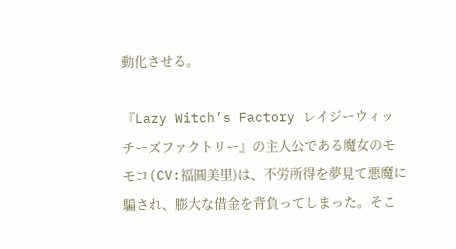動化させる。

『Lazy Witch’s Factory レイジーウィッチーズファクトリー』の主人公である魔女のモモコ(CV:福圓美里)は、不労所得を夢見て悪魔に騙され、膨大な借金を背負ってしまった。そこ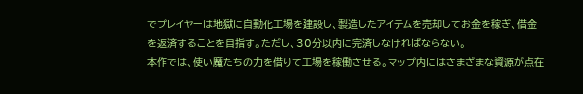でプレイヤーは地獄に自動化工場を建設し、製造したアイテムを売却してお金を稼ぎ、借金を返済することを目指す。ただし、30分以内に完済しなければならない。
本作では、使い魔たちの力を借りて工場を稼働させる。マップ内にはさまざまな資源が点在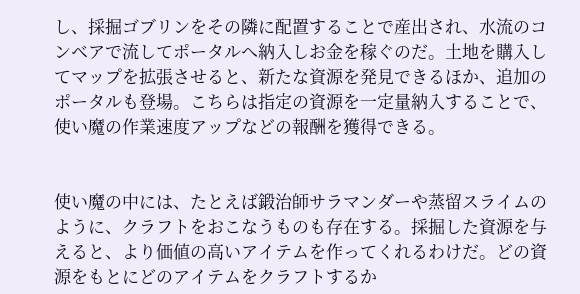し、採掘ゴブリンをその隣に配置することで産出され、水流のコンベアで流してポータルへ納入しお金を稼ぐのだ。土地を購入してマップを拡張させると、新たな資源を発見できるほか、追加のポータルも登場。こちらは指定の資源を一定量納入することで、使い魔の作業速度アップなどの報酬を獲得できる。


使い魔の中には、たとえば鍛治師サラマンダーや蒸留スライムのように、クラフトをおこなうものも存在する。採掘した資源を与えると、より価値の高いアイテムを作ってくれるわけだ。どの資源をもとにどのアイテムをクラフトするか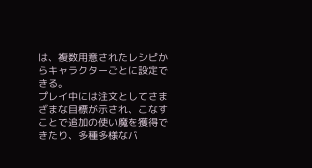は、複数用意されたレシピからキャラクターごとに設定できる。
プレイ中には注文としてさまざまな目標が示され、こなすことで追加の使い魔を獲得できたり、多種多様なバ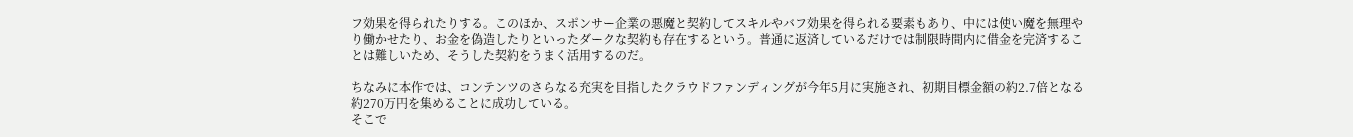フ効果を得られたりする。このほか、スポンサー企業の悪魔と契約してスキルやバフ効果を得られる要素もあり、中には使い魔を無理やり働かせたり、お金を偽造したりといったダークな契約も存在するという。普通に返済しているだけでは制限時間内に借金を完済することは難しいため、そうした契約をうまく活用するのだ。

ちなみに本作では、コンテンツのさらなる充実を目指したクラウドファンディングが今年5月に実施され、初期目標金額の約2.7倍となる約270万円を集めることに成功している。
そこで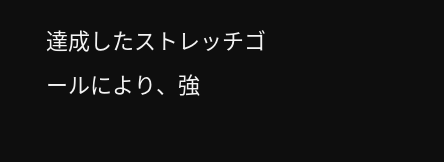達成したストレッチゴールにより、強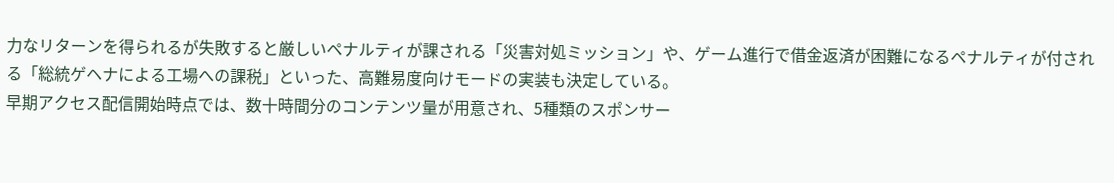力なリターンを得られるが失敗すると厳しいペナルティが課される「災害対処ミッション」や、ゲーム進行で借金返済が困難になるペナルティが付される「総統ゲヘナによる工場への課税」といった、高難易度向けモードの実装も決定している。
早期アクセス配信開始時点では、数十時間分のコンテンツ量が用意され、5種類のスポンサー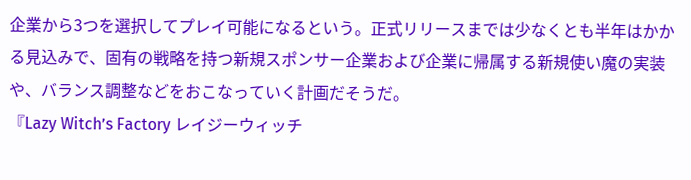企業から3つを選択してプレイ可能になるという。正式リリースまでは少なくとも半年はかかる見込みで、固有の戦略を持つ新規スポンサー企業および企業に帰属する新規使い魔の実装や、バランス調整などをおこなっていく計画だそうだ。
『Lazy Witch’s Factory レイジーウィッチ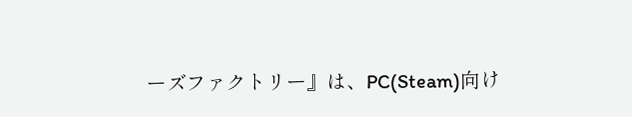ーズファクトリー』は、PC(Steam)向け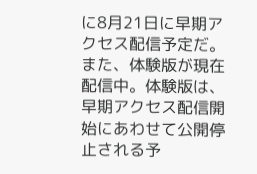に8月21日に早期アクセス配信予定だ。また、体験版が現在配信中。体験版は、早期アクセス配信開始にあわせて公開停止される予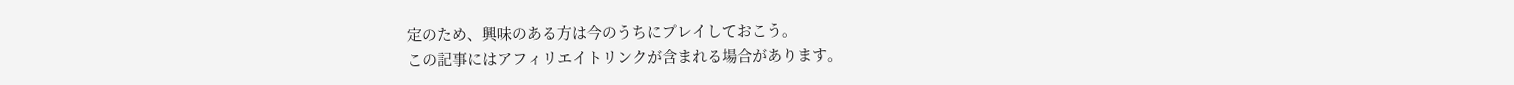定のため、興味のある方は今のうちにプレイしておこう。
この記事にはアフィリエイトリンクが含まれる場合があります。